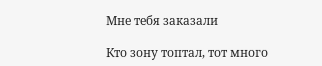Мне тебя заказали

Кто зону топтал, тот много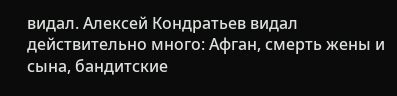видал. Алексей Кондратьев видал действительно много: Афган, смерть жены и сына, бандитские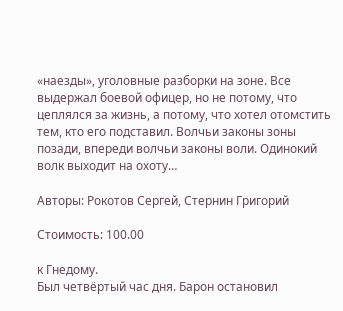«наезды», уголовные разборки на зоне. Все выдержал боевой офицер, но не потому, что цеплялся за жизнь, а потому, что хотел отомстить тем, кто его подставил. Волчьи законы зоны позади, впереди волчьи законы воли. Одинокий волк выходит на охоту…

Авторы: Рокотов Сергей, Стернин Григорий

Стоимость: 100.00

к Гнедому.
Был четвёртый час дня. Барон остановил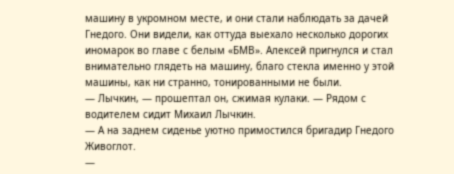машину в укромном месте, и они стали наблюдать за дачей Гнедого. Они видели, как оттуда выехало несколько дорогих иномарок во главе с белым «БМВ». Алексей пригнулся и стал внимательно глядеть на машину, благо стекла именно у этой машины, как ни странно, тонированными не были.
— Лычкин, — прошептал он, сжимая кулаки. — Рядом с водителем сидит Михаил Лычкин.
— А на заднем сиденье уютно примостился бригадир Гнедого Живоглот.
—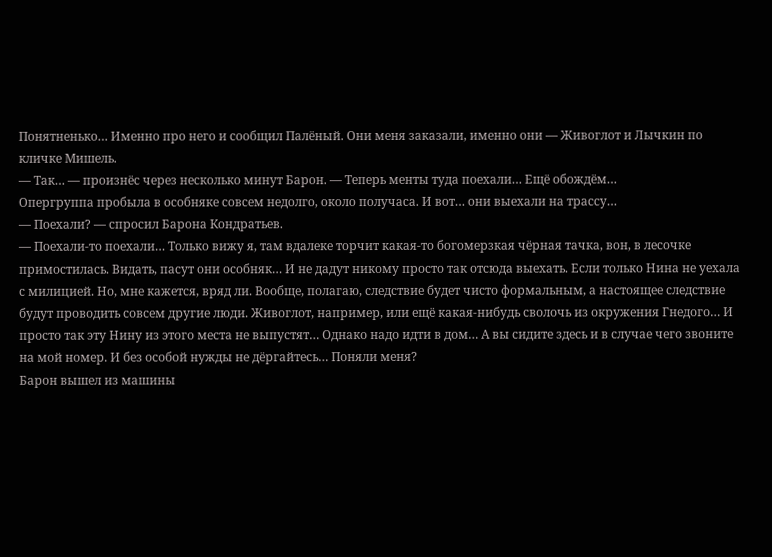Понятненько… Именно про него и сообщил Палёный. Они меня заказали, именно они — Живоглот и Лычкин по кличке Мишель.
— Так… — произнёс через несколько минут Барон. — Теперь менты туда поехали… Ещё обождём…
Опергруппа пробыла в особняке совсем недолго, около получаса. И вот… они выехали на трассу…
— Поехали? — спросил Барона Кондратьев.
— Поехали-то поехали… Только вижу я, там вдалеке торчит какая-то богомерзкая чёрная тачка, вон, в лесочке примостилась. Видать, пасут они особняк… И не дадут никому просто так отсюда выехать. Если только Нина не уехала с милицией. Но, мне кажется, вряд ли. Вообще, полагаю, следствие будет чисто формальным, а настоящее следствие будут проводить совсем другие люди. Живоглот, например, или ещё какая-нибудь сволочь из окружения Гнедого… И просто так эту Нину из этого места не выпустят… Однако надо идти в дом… А вы сидите здесь и в случае чего звоните на мой номер. И без особой нужды не дёргайтесь… Поняли меня?
Барон вышел из машины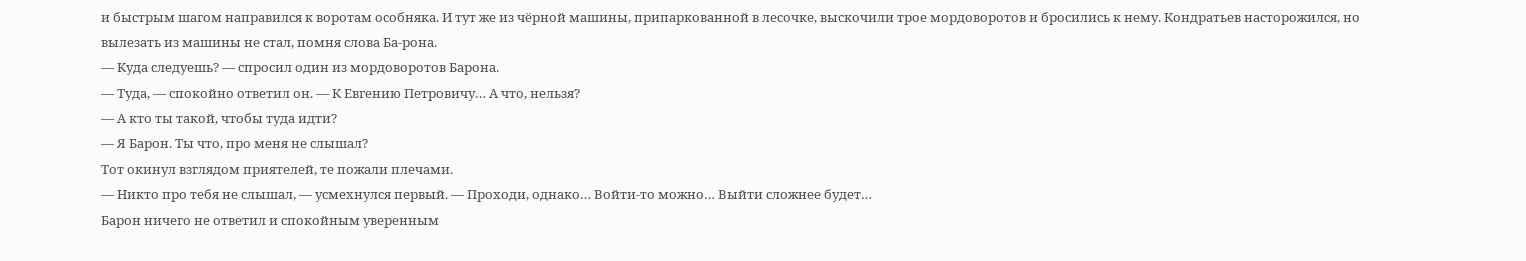и быстрым шагом направился к воротам особняка. И тут же из чёрной машины, припаркованной в лесочке, выскочили трое мордоворотов и бросились к нему. Кондратьев насторожился, но вылезать из машины не стал, помня слова Ба-рона.
— Куда следуешь? — спросил один из мордоворотов Барона.
— Туда, — спокойно ответил он. — К Евгению Петровичу… А что, нельзя?
— А кто ты такой, чтобы туда идти?
— Я Барон. Ты что, про меня не слышал?
Тот окинул взглядом приятелей, те пожали плечами.
— Никто про тебя не слышал, — усмехнулся первый. — Проходи, однако… Войти-то можно… Выйти сложнее будет…
Барон ничего не ответил и спокойным уверенным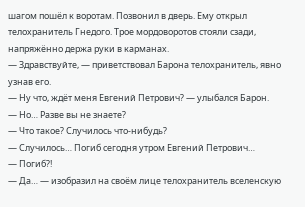шагом пошёл к воротам. Позвонил в дверь. Ему открыл телохранитель Гнедого. Трое мордоворотов стояли сзади, напряжённо держа руки в карманах.
— Здравствуйте, — приветствовал Барона телохранитель, явно узнав его.
— Ну что, ждёт меня Евгений Петрович? — улыбался Барон.
— Но… Разве вы не знаете?
— Что такое? Случилось что-нибудь?
— Случилось… Погиб сегодня утром Евгений Петрович…
— Погиб?!
— Да… — изобразил на своём лице телохранитель вселенскую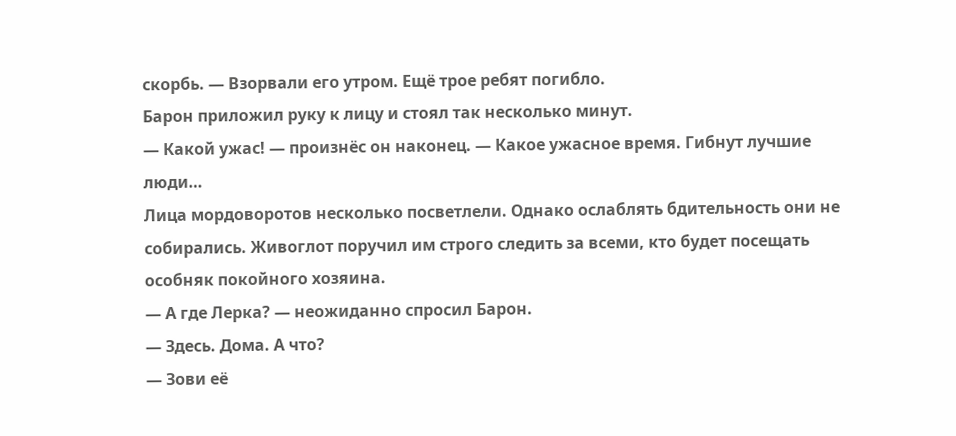скорбь. — Взорвали его утром. Ещё трое ребят погибло.
Барон приложил руку к лицу и стоял так несколько минут.
— Какой ужас! — произнёс он наконец. — Какое ужасное время. Гибнут лучшие люди…
Лица мордоворотов несколько посветлели. Однако ослаблять бдительность они не собирались. Живоглот поручил им строго следить за всеми, кто будет посещать особняк покойного хозяина.
— А где Лерка? — неожиданно спросил Барон.
— Здесь. Дома. А что?
— Зови её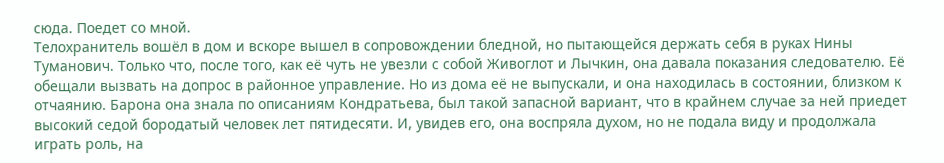сюда. Поедет со мной.
Телохранитель вошёл в дом и вскоре вышел в сопровождении бледной, но пытающейся держать себя в руках Нины Туманович. Только что, после того, как её чуть не увезли с собой Живоглот и Лычкин, она давала показания следователю. Её обещали вызвать на допрос в районное управление. Но из дома её не выпускали, и она находилась в состоянии, близком к отчаянию. Барона она знала по описаниям Кондратьева, был такой запасной вариант, что в крайнем случае за ней приедет высокий седой бородатый человек лет пятидесяти. И, увидев его, она воспряла духом, но не подала виду и продолжала играть роль, на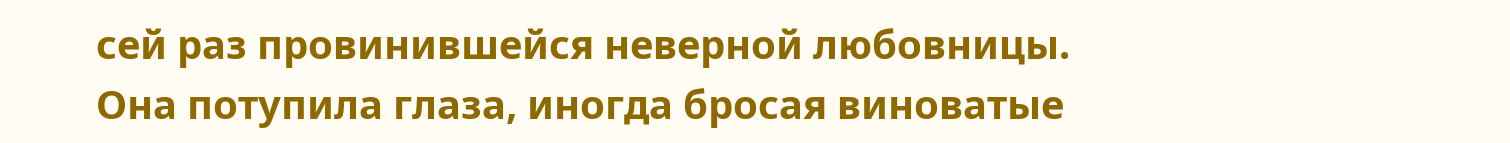сей раз провинившейся неверной любовницы. Она потупила глаза, иногда бросая виноватые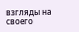взгляды на своего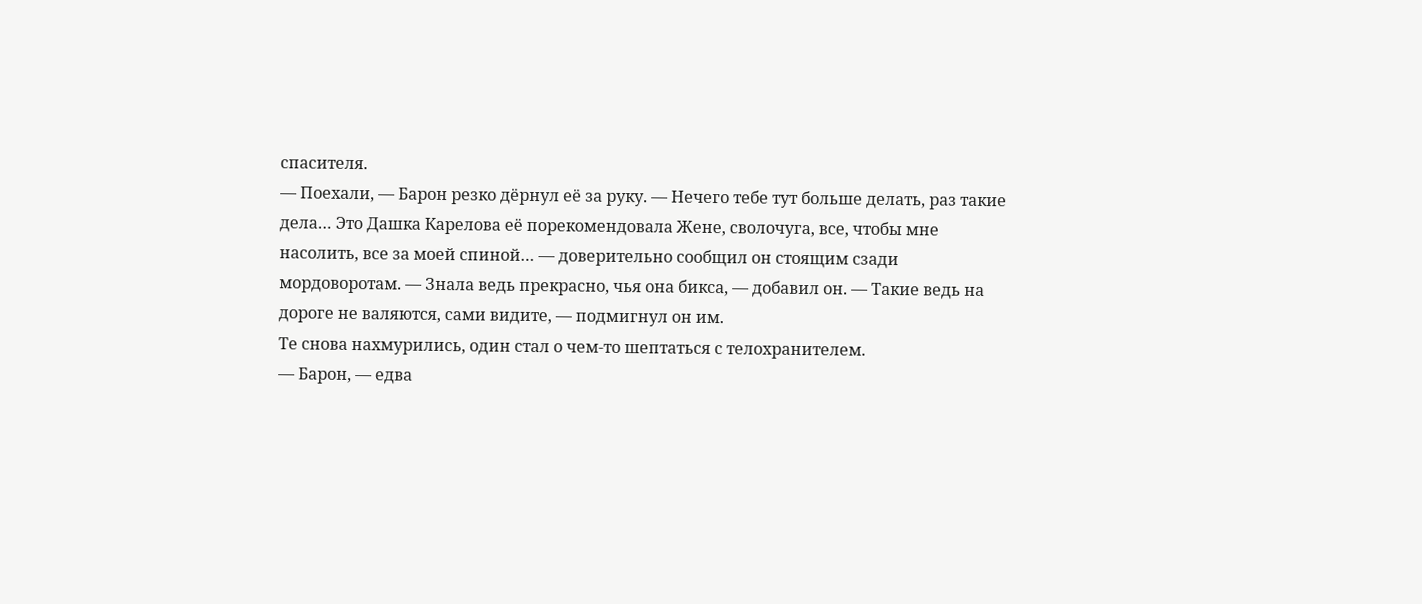спасителя.
— Поехали, — Барон резко дёрнул её за руку. — Нечего тебе тут больше делать, раз такие дела… Это Дашка Карелова её порекомендовала Жене, сволочуга, все, чтобы мне насолить, все за моей спиной… — доверительно сообщил он стоящим сзади мордоворотам. — Знала ведь прекрасно, чья она бикса, — добавил он. — Такие ведь на дороге не валяются, сами видите, — подмигнул он им.
Те снова нахмурились, один стал о чем-то шептаться с телохранителем.
— Барон, — едва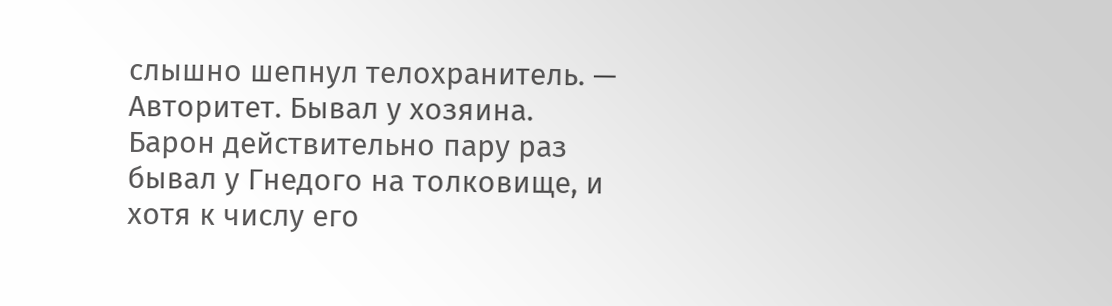слышно шепнул телохранитель. — Авторитет. Бывал у хозяина.
Барон действительно пару раз бывал у Гнедого на толковище, и хотя к числу его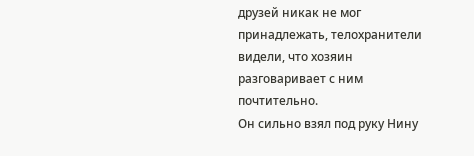друзей никак не мог принадлежать, телохранители видели, что хозяин разговаривает с ним почтительно.
Он сильно взял под руку Нину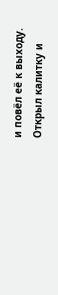и повёл её к выходу. Открыл калитку и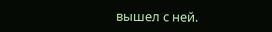вышел с ней.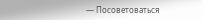— Посоветоваться